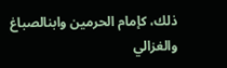ذلك، كإمام الحرمين وابنالصباغ والغزالي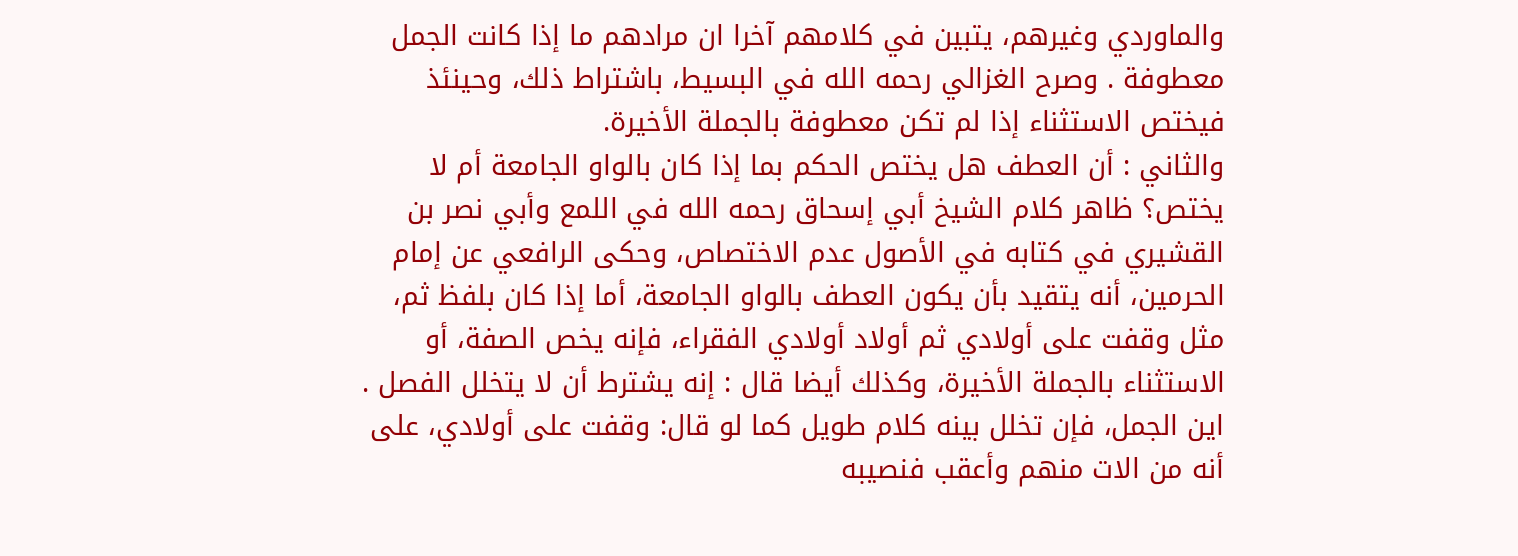والماوردي وغيرهم، يتبين في كلامهم آخرا ان مرادهم ما إذا كانت الجمل معطوفة . وصرح الغزالي رحمه الله في البسيط، باشتراط ذلك، وحينئذ فيختص الاستثناء إذا لم تكن معطوفة بالجملة الأخيرة.
والثاني : أن العطف هل يختص الحكم بما إذا كان بالواو الجامعة أم لا يختص؟ ظاهر كلام الشيخ أبي إسحاق رحمه الله في اللمع وأبي نصر بن القشيري في كتابه في الأصول عدم الاختصاص، وحكى الرافعي عن إمام الحرمين، أنه يتقيد بأن يكون العطف بالواو الجامعة، أما إذا كان بلفظ ثم، مثل وقفت على أولادي ثم أولاد أولادي الفقراء، فإنه يخص الصفة، أو الاستثناء بالجملة الأخيرة، وكذلك أيضا قال : إنه يشترط أن لا يتخلل الفصل .
اين الجمل، فإن تخلل بينه كلام طويل كما لو قال: وقفت على أولادي، على أنه من الات منهم وأعقب فنصيبه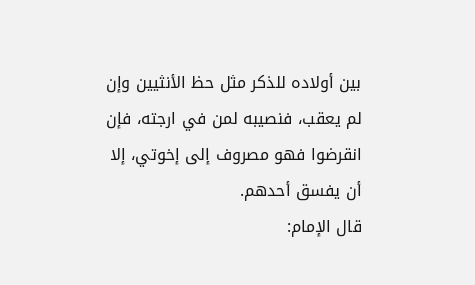بين أولاده للذكر مثل حظ الأنثيين وإن لم يعقب، فنصيبه لمن في ارجته، فإن انقرضوا فهو مصروف إلى إخوتي، إلا أن يفسق أحدهم.
قال الإمام: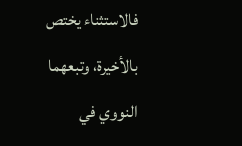فالاستثناء يختص بالأخيرة، وتبعهما النووي في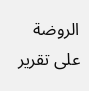الروضة على تقرير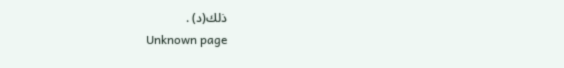ذلك(د) .
Unknown page